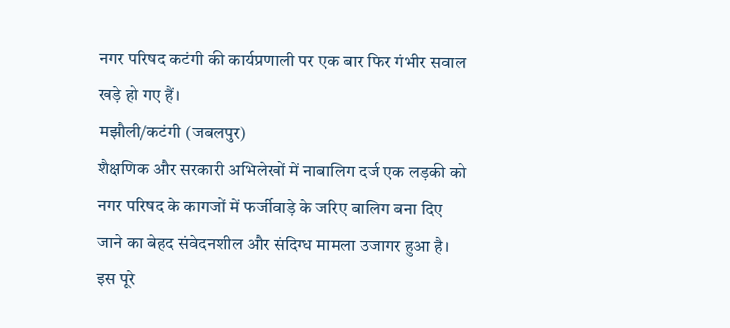नगर परिषद कटंगी की कार्यप्रणाली पर एक बार फिर गंभीर सवाल खड़े हो गए हैं।
मझौली/कटंगी (जबलपुर)
शैक्षणिक और सरकारी अभिलेखों में नाबालिग दर्ज एक लड़की को नगर परिषद के कागजों में फर्जीवाड़े के जरिए बालिग बना दिए जाने का बेहद संवेदनशील और संदिग्ध मामला उजागर हुआ है। इस पूरे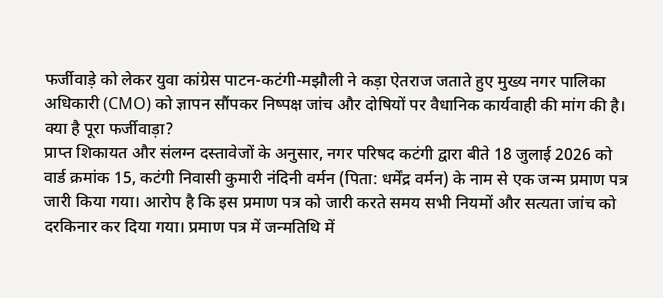फर्जीवाड़े को लेकर युवा कांग्रेस पाटन-कटंगी-मझौली ने कड़ा ऐतराज जताते हुए मुख्य नगर पालिका अधिकारी (CMO) को ज्ञापन सौंपकर निष्पक्ष जांच और दोषियों पर वैधानिक कार्यवाही की मांग की है।
क्या है पूरा फर्जीवाड़ा?
प्राप्त शिकायत और संलग्न दस्तावेजों के अनुसार, नगर परिषद कटंगी द्वारा बीते 18 जुलाई 2026 को वार्ड क्रमांक 15, कटंगी निवासी कुमारी नंदिनी वर्मन (पिता: धर्मेंद्र वर्मन) के नाम से एक जन्म प्रमाण पत्र जारी किया गया। आरोप है कि इस प्रमाण पत्र को जारी करते समय सभी नियमों और सत्यता जांच को दरकिनार कर दिया गया। प्रमाण पत्र में जन्मतिथि में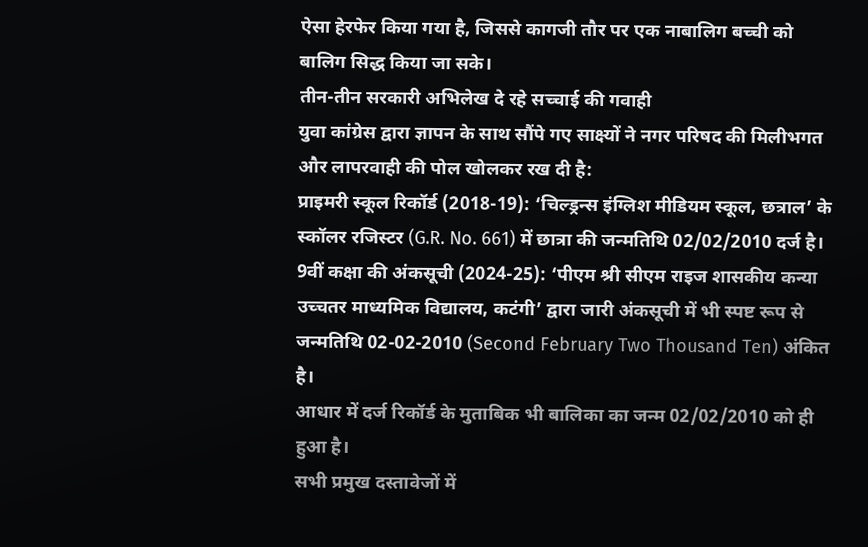ऐसा हेरफेर किया गया है, जिससे कागजी तौर पर एक नाबालिग बच्ची को बालिग सिद्ध किया जा सके।
तीन-तीन सरकारी अभिलेख दे रहे सच्चाई की गवाही
युवा कांग्रेस द्वारा ज्ञापन के साथ सौंपे गए साक्ष्यों ने नगर परिषद की मिलीभगत और लापरवाही की पोल खोलकर रख दी है:
प्राइमरी स्कूल रिकॉर्ड (2018-19): ‘चिल्ड्रन्स इंग्लिश मीडियम स्कूल, छत्राल’ के स्कॉलर रजिस्टर (G.R. No. 661) में छात्रा की जन्मतिथि 02/02/2010 दर्ज है।
9वीं कक्षा की अंकसूची (2024-25): ‘पीएम श्री सीएम राइज शासकीय कन्या उच्चतर माध्यमिक विद्यालय, कटंगी’ द्वारा जारी अंकसूची में भी स्पष्ट रूप से जन्मतिथि 02-02-2010 (Second February Two Thousand Ten) अंकित है।
आधार में दर्ज रिकॉर्ड के मुताबिक भी बालिका का जन्म 02/02/2010 को ही हुआ है।
सभी प्रमुख दस्तावेजों में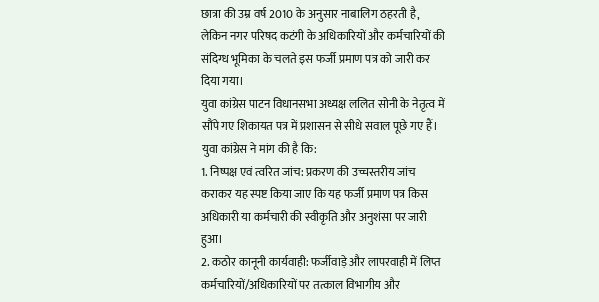छात्रा की उम्र वर्ष 2010 के अनुसार नाबालिग ठहरती है, लेकिन नगर परिषद कटंगी के अधिकारियों और कर्मचारियों की संदिग्ध भूमिका के चलते इस फर्जी प्रमाण पत्र को जारी कर दिया गया।
युवा कांग्रेस पाटन विधानसभा अध्यक्ष ललित सोनी के नेतृत्व में सौंपे गए शिकायत पत्र में प्रशासन से सीधे सवाल पूछे गए हैं। युवा कांग्रेस ने मांग की है कि:
1. निष्पक्ष एवं त्वरित जांच: प्रकरण की उच्चस्तरीय जांच कराकर यह स्पष्ट किया जाए कि यह फर्जी प्रमाण पत्र किस अधिकारी या कर्मचारी की स्वीकृति और अनुशंसा पर जारी हुआ।
2. कठोर कानूनी कार्यवाही: फर्जीवाड़े और लापरवाही में लिप्त कर्मचारियों/अधिकारियों पर तत्काल विभागीय और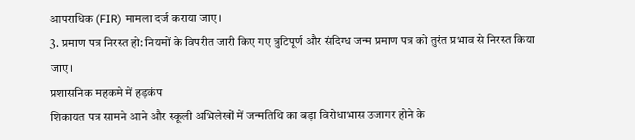आपराधिक (FIR) मामला दर्ज कराया जाए।
3. प्रमाण पत्र निरस्त हो: नियमों के विपरीत जारी किए गए त्रुटिपूर्ण और संदिग्ध जन्म प्रमाण पत्र को तुरंत प्रभाव से निरस्त किया जाए।
प्रशासनिक महकमे में हड़कंप
शिकायत पत्र सामने आने और स्कूली अभिलेखों में जन्मतिथि का बड़ा विरोधाभास उजागर होने के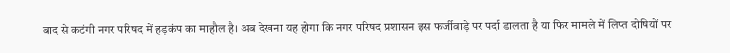बाद से कटंगी नगर परिषद में हड़कंप का माहौल है। अब देखना यह होगा कि नगर परिषद प्रशासन इस फर्जीवाड़े पर पर्दा डालता है या फिर मामले में लिप्त दोषियों पर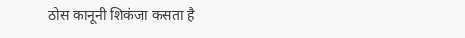ठोस कानूनी शिकंजा कसता है